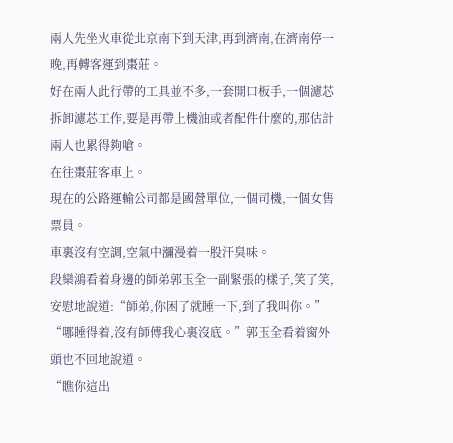兩人先坐火車從北京南下到天津,再到濟南,在濟南停一晚,再轉客運到棗莊。
好在兩人此行帶的工具並不多,一套開口板手,一個濾芯拆卸濾芯工作,要是再帶上機油或者配件什麼的,那估計兩人也累得夠嗆。
在往棗莊客車上。
現在的公路運輸公司都是國營單位,一個司機,一個女售票員。
車裏沒有空調,空氣中瀰漫着一股汗臭味。
段欒鴻看着身邊的師弟郭玉全一副緊張的樣子,笑了笑,安慰地說道:“師弟,你困了就睡一下,到了我叫你。”
“哪睡得着,沒有師傅我心裏沒底。”郭玉全看着窗外頭也不回地說道。
“瞧你這出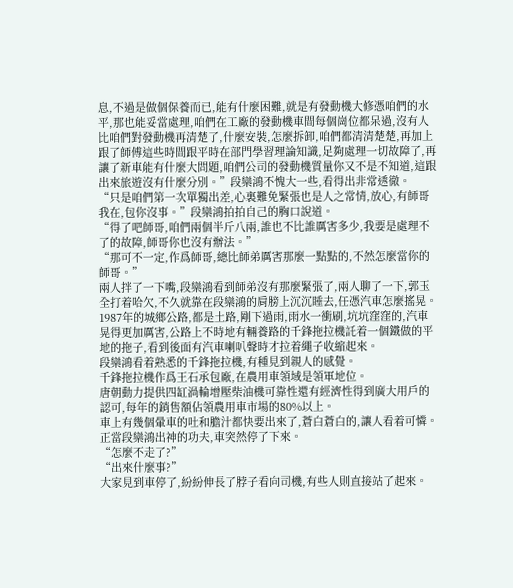息,不過是做個保養而已,能有什麼困難,就是有發動機大修憑咱們的水平,那也能妥當處理,咱們在工廠的發動機車間每個崗位都呆過,沒有人比咱們對發動機再清楚了,什麼安裝,怎麼拆卸,咱們都清清楚楚,再加上跟了師傅這些時間跟平時在部門學習理論知識,足夠處理一切故障了,再讓了新車能有什麼大問題,咱們公司的發動機質量你又不是不知道,這跟出來旅遊沒有什麼分別。”段欒鴻不愧大一些,看得出非常透徹。
“只是咱們第一次單獨出差,心裏難免緊張也是人之常情,放心,有師哥我在,包你沒事。”段欒鴻拍拍自己的胸口說道。
“得了吧師哥,咱們兩個半斤八兩,誰也不比誰厲害多少,我要是處理不了的故障,師哥你也沒有辦法。”
“那可不一定,作爲師哥,總比師弟厲害那麼一點點的,不然怎麼當你的師哥。”
兩人拌了一下嘴,段欒鴻看到師弟沒有那麼緊張了,兩人聊了一下,郭玉全打着哈欠,不久就靠在段欒鴻的肩膀上沉沉睡去,任憑汽車怎麼搖晃。
1987年的城鄉公路,都是土路,剛下過雨,雨水一衝刷,坑坑窪窪的,汽車晃得更加厲害,公路上不時地有輛養路的千鋒拖拉機託着一個鐵做的平地的拖子,看到後面有汽車喇叭聲時才拉着繩子收縮起來。
段欒鴻看着熟悉的千鋒拖拉機,有種見到親人的感覺。
千鋒拖拉機作爲王石承包廠,在農用車領域是領軍地位。
唐朝動力提供四缸渦輪增壓柴油機可靠性還有經濟性得到廣大用戶的認可,每年的銷售額佔領農用車市場的80%以上。
車上有幾個暈車的吐和膽汁都快要出來了,蒼白蒼白的,讓人看着可憐。
正當段欒鴻出神的功夫,車突然停了下來。
“怎麼不走了?”
“出來什麼事?”
大家見到車停了,紛紛伸長了脖子看向司機,有些人則直接站了起來。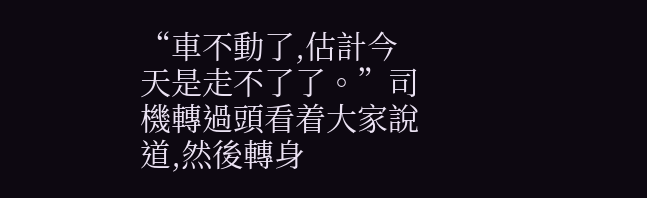“車不動了,估計今天是走不了了。”司機轉過頭看着大家說道,然後轉身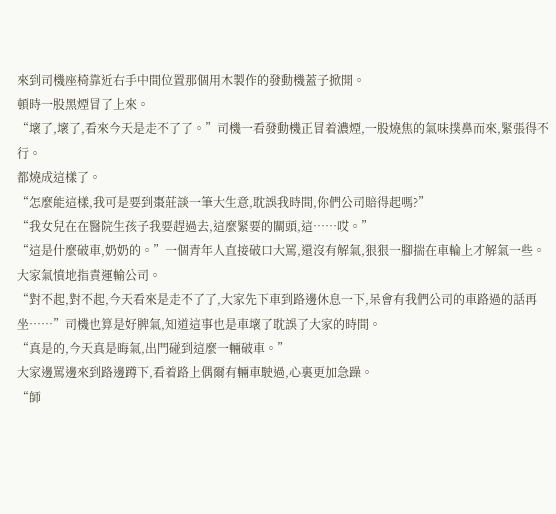來到司機座椅靠近右手中間位置那個用木製作的發動機蓋子掀開。
頓時一股黑煙冒了上來。
“壞了,壞了,看來今天是走不了了。”司機一看發動機正冒着濃煙,一股燒焦的氣味撲鼻而來,緊張得不行。
都燒成這樣了。
“怎麼能這樣,我可是要到棗莊談一筆大生意,耽誤我時間,你們公司賠得起嗎?”
“我女兒在在醫院生孩子我要趕過去,這麼緊要的關頭,這……哎。”
“這是什麼破車,奶奶的。”一個青年人直接破口大罵,還沒有解氣,狠狠一腳揣在車輪上才解氣一些。
大家氣憤地指責運輸公司。
“對不起,對不起,今天看來是走不了了,大家先下車到路邊休息一下,呆會有我們公司的車路過的話再坐……”司機也算是好脾氣,知道這事也是車壞了耽誤了大家的時間。
“真是的,今天真是晦氣,出門碰到這麼一輛破車。”
大家邊罵邊來到路邊蹲下,看着路上偶爾有輛車駛過,心裏更加急躁。
“師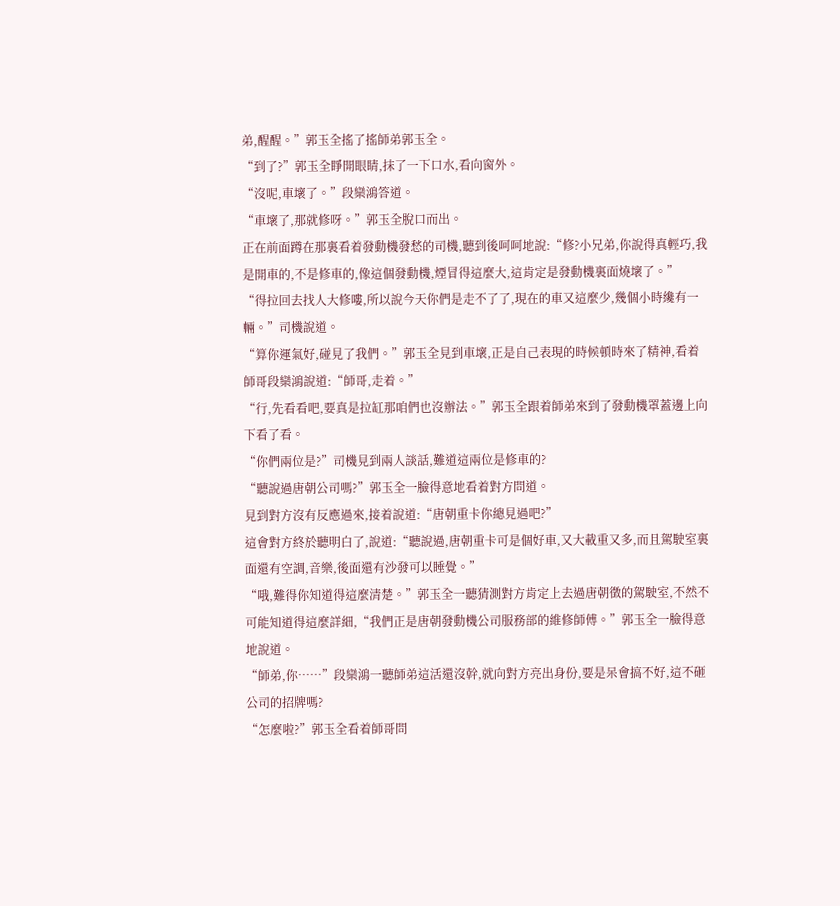弟,醒醒。”郭玉全搖了搖師弟郭玉全。
“到了?”郭玉全睜開眼睛,抹了一下口水,看向窗外。
“沒呢,車壞了。”段欒鴻答道。
“車壞了,那就修呀。”郭玉全脫口而出。
正在前面蹲在那裏看着發動機發愁的司機,聽到後呵呵地說:“修?小兄弟,你說得真輕巧,我是開車的,不是修車的,像這個發動機,煙冒得這麼大,這肯定是發動機裏面燒壞了。”
“得拉回去找人大修嘍,所以說今天你們是走不了了,現在的車又這麼少,幾個小時纔有一輛。”司機說道。
“算你運氣好,碰見了我們。”郭玉全見到車壞,正是自己表現的時候頓時來了精神,看着師哥段欒鴻說道:“師哥,走着。”
“行,先看看吧,要真是拉缸那咱們也沒辦法。”郭玉全跟着師弟來到了發動機罩蓋邊上向下看了看。
“你們兩位是?”司機見到兩人談話,難道這兩位是修車的?
“聽說過唐朝公司嗎?”郭玉全一臉得意地看着對方問道。
見到對方沒有反應過來,接着說道:“唐朝重卡你總見過吧?”
這會對方終於聽明白了,說道:“聽說過,唐朝重卡可是個好車,又大載重又多,而且駕駛室裏面還有空調,音樂,後面還有沙發可以睡覺。”
“哦,難得你知道得這麼清楚。”郭玉全一聽猜測對方肯定上去過唐朝徵的駕駛室,不然不可能知道得這麼詳細,“我們正是唐朝發動機公司服務部的維修師傅。”郭玉全一臉得意地說道。
“師弟,你……”段欒鴻一聽師弟這活還沒幹,就向對方亮出身份,要是呆會搞不好,這不砸公司的招牌嗎?
“怎麼啦?”郭玉全看着師哥問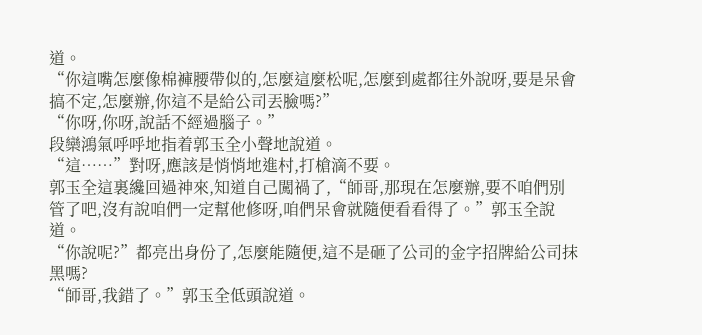道。
“你這嘴怎麼像棉褲腰帶似的,怎麼這麼松呢,怎麼到處都往外說呀,要是呆會搞不定,怎麼辦,你這不是給公司丟臉嗎?”
“你呀,你呀,說話不經過腦子。”
段欒鴻氣呼呼地指着郭玉全小聲地說道。
“這……”對呀,應該是悄悄地進村,打槍滴不要。
郭玉全這裏纔回過神來,知道自己闖禍了,“師哥,那現在怎麼辦,要不咱們別管了吧,沒有說咱們一定幫他修呀,咱們呆會就隨便看看得了。”郭玉全說道。
“你說呢?”都亮出身份了,怎麼能隨便,這不是砸了公司的金字招牌給公司抹黑嗎?
“師哥,我錯了。”郭玉全低頭說道。